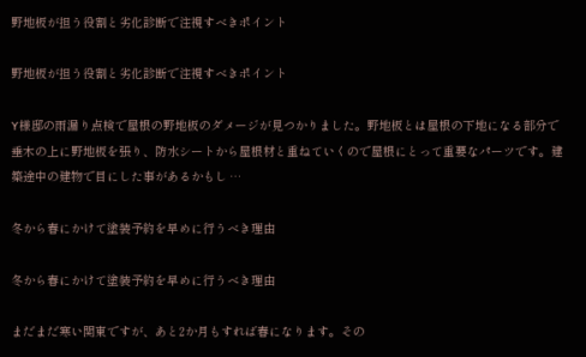野地板が担う役割と劣化診断で注視すべきポイント

野地板が担う役割と劣化診断で注視すべきポイント

Y様邸の雨漏り点検で屋根の野地板のダメージが見つかりました。野地板とは屋根の下地になる部分で垂木の上に野地板を張り、防水シートから屋根材と重ねていくので屋根にとって重要なパーツです。建築途中の建物で目にした事があるかもし …

冬から春にかけて塗装予約を早めに行うべき理由

冬から春にかけて塗装予約を早めに行うべき理由

まだまだ寒い関東ですが、あと2か月もすれば春になります。その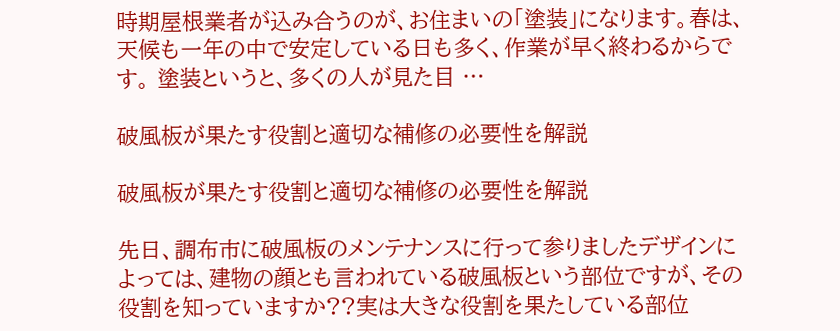時期屋根業者が込み合うのが、お住まいの「塗装」になります。春は、天候も一年の中で安定している日も多く、作業が早く終わるからです。 塗装というと、多くの人が見た目 …

破風板が果たす役割と適切な補修の必要性を解説

破風板が果たす役割と適切な補修の必要性を解説

先日、調布市に破風板のメンテナンスに行って参りましたデザインによっては、建物の顔とも言われている破風板という部位ですが、その役割を知っていますか??実は大きな役割を果たしている部位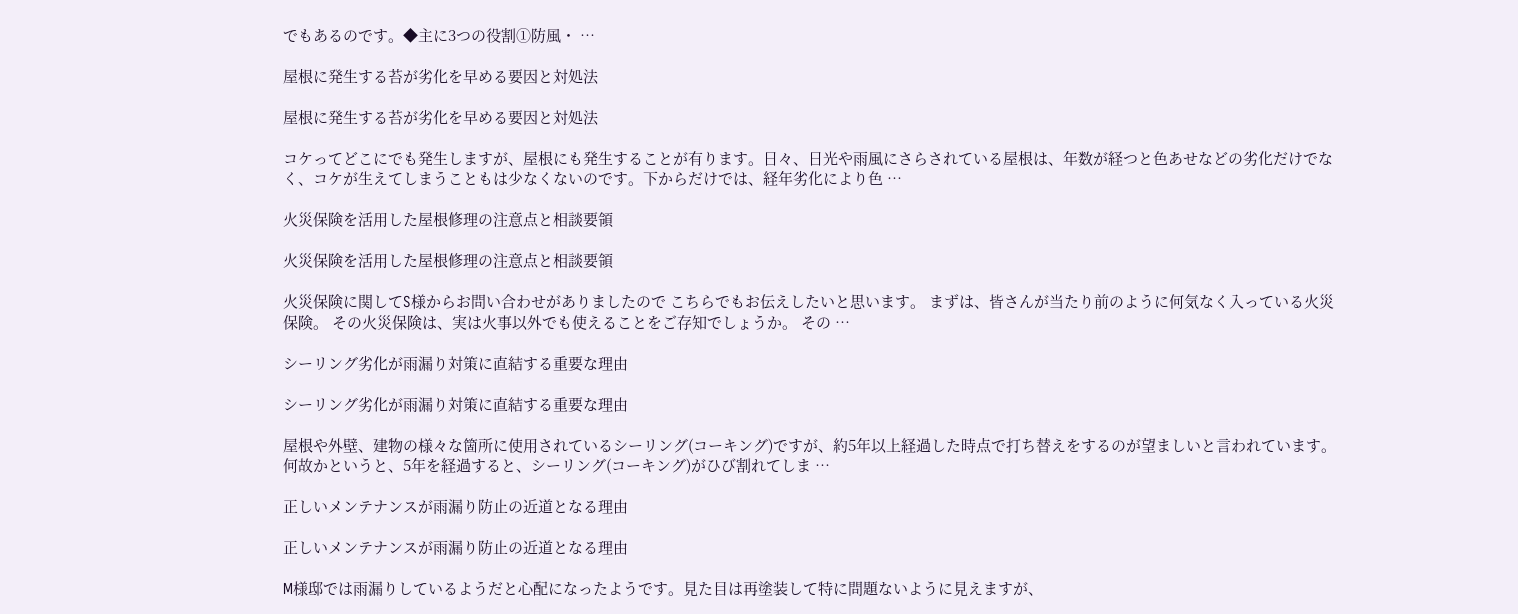でもあるのです。◆主に3つの役割①防風・ …

屋根に発生する苔が劣化を早める要因と対処法

屋根に発生する苔が劣化を早める要因と対処法

コケってどこにでも発生しますが、屋根にも発生することが有ります。日々、日光や雨風にさらされている屋根は、年数が経つと色あせなどの劣化だけでなく、コケが生えてしまうこともは少なくないのです。下からだけでは、経年劣化により色 …

火災保険を活用した屋根修理の注意点と相談要領

火災保険を活用した屋根修理の注意点と相談要領

火災保険に関してS様からお問い合わせがありましたので こちらでもお伝えしたいと思います。 まずは、皆さんが当たり前のように何気なく入っている火災保険。 その火災保険は、実は火事以外でも使えることをご存知でしょうか。 その …

シーリング劣化が雨漏り対策に直結する重要な理由

シーリング劣化が雨漏り対策に直結する重要な理由

屋根や外壁、建物の様々な箇所に使用されているシーリング(コーキング)ですが、約5年以上経過した時点で打ち替えをするのが望ましいと言われています。 何故かというと、5年を経過すると、シーリング(コーキング)がひび割れてしま …

正しいメンテナンスが雨漏り防止の近道となる理由

正しいメンテナンスが雨漏り防止の近道となる理由

M様邸では雨漏りしているようだと心配になったようです。見た目は再塗装して特に問題ないように見えますが、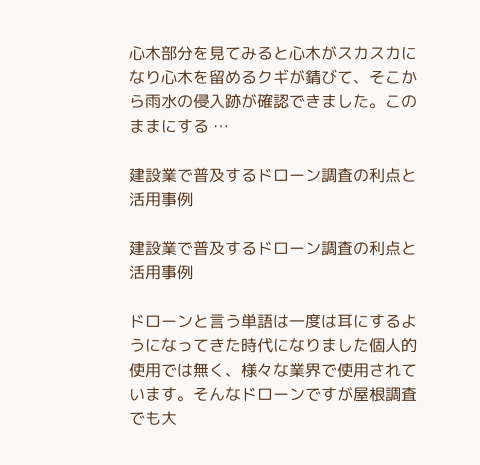心木部分を見てみると心木がスカスカになり心木を留めるクギが錆びて、そこから雨水の侵入跡が確認できました。このままにする …

建設業で普及するドローン調査の利点と活用事例

建設業で普及するドローン調査の利点と活用事例

ドローンと言う単語は一度は耳にするようになってきた時代になりました個人的使用では無く、様々な業界で使用されています。そんなドローンですが屋根調査でも大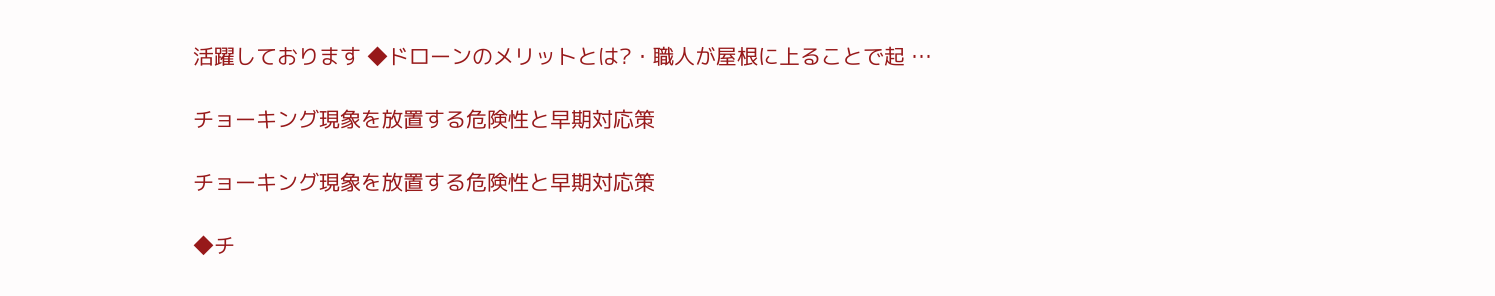活躍しております ◆ドローンのメリットとは?・職人が屋根に上ることで起 …

チョーキング現象を放置する危険性と早期対応策

チョーキング現象を放置する危険性と早期対応策

◆チ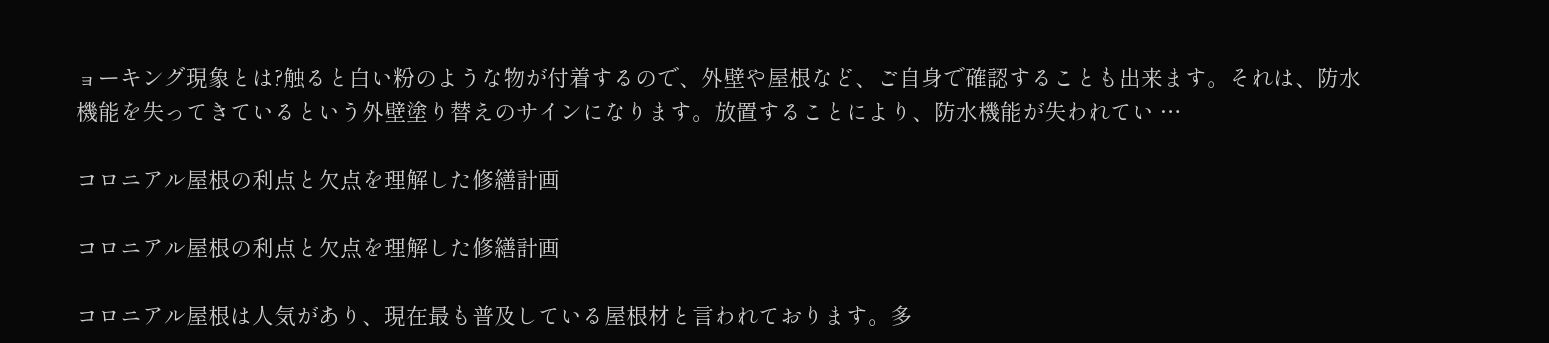ョーキング現象とは?触ると白い粉のような物が付着するので、外壁や屋根など、ご自身で確認することも出来ます。それは、防水機能を失ってきているという外壁塗り替えのサインになります。放置することにより、防水機能が失われてい …

コロニアル屋根の利点と欠点を理解した修繕計画

コロニアル屋根の利点と欠点を理解した修繕計画

コロニアル屋根は人気があり、現在最も普及している屋根材と言われております。多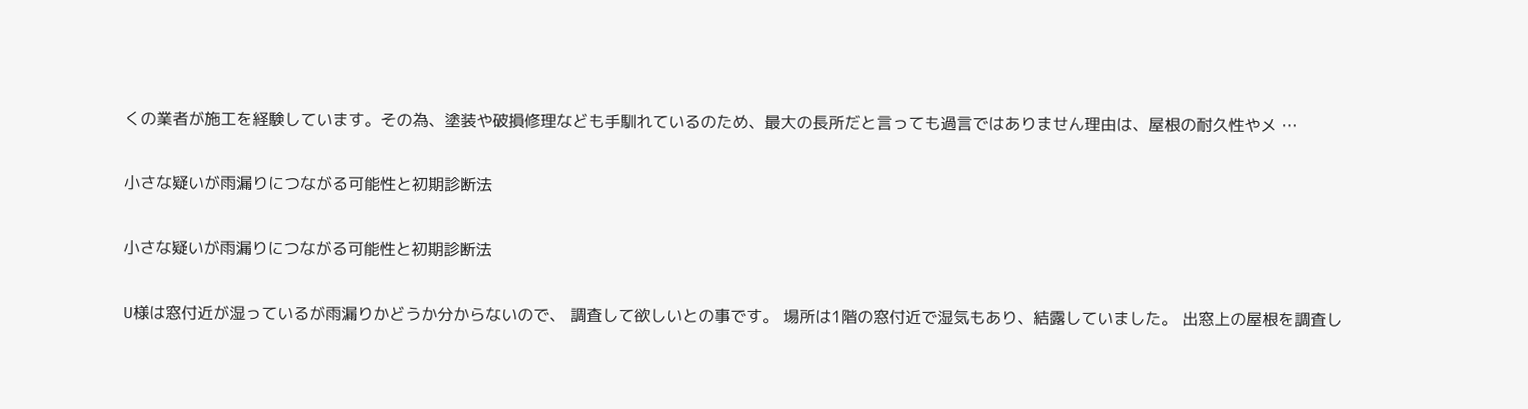くの業者が施工を経験しています。その為、塗装や破損修理なども手馴れているのため、最大の長所だと言っても過言ではありません理由は、屋根の耐久性やメ …

小さな疑いが雨漏りにつながる可能性と初期診断法

小さな疑いが雨漏りにつながる可能性と初期診断法

U様は窓付近が湿っているが雨漏りかどうか分からないので、 調査して欲しいとの事です。 場所は1階の窓付近で湿気もあり、結露していました。 出窓上の屋根を調査し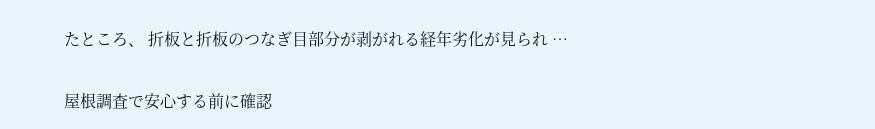たところ、 折板と折板のつなぎ目部分が剥がれる経年劣化が見られ …

屋根調査で安心する前に確認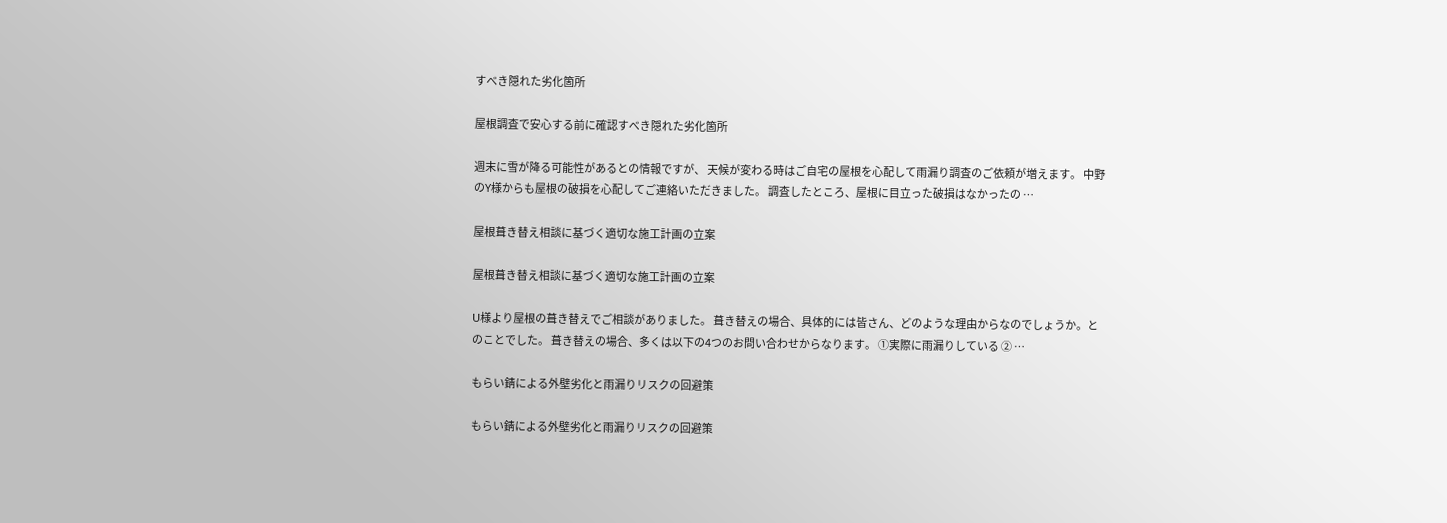すべき隠れた劣化箇所

屋根調査で安心する前に確認すべき隠れた劣化箇所

週末に雪が降る可能性があるとの情報ですが、 天候が変わる時はご自宅の屋根を心配して雨漏り調査のご依頼が増えます。 中野のY様からも屋根の破損を心配してご連絡いただきました。 調査したところ、屋根に目立った破損はなかったの …

屋根葺き替え相談に基づく適切な施工計画の立案

屋根葺き替え相談に基づく適切な施工計画の立案

U様より屋根の葺き替えでご相談がありました。 葺き替えの場合、具体的には皆さん、どのような理由からなのでしょうか。とのことでした。 葺き替えの場合、多くは以下の4つのお問い合わせからなります。 ①実際に雨漏りしている ② …

もらい錆による外壁劣化と雨漏りリスクの回避策

もらい錆による外壁劣化と雨漏りリスクの回避策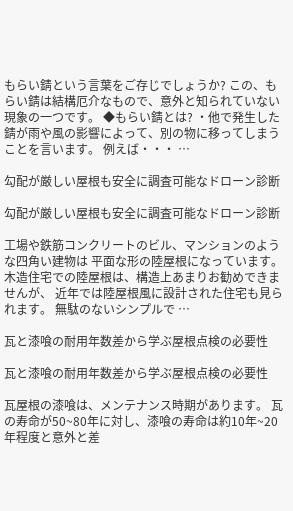もらい錆という言葉をご存じでしょうか? この、もらい錆は結構厄介なもので、意外と知られていない現象の一つです。 ◆もらい錆とは? ・他で発生した錆が雨や風の影響によって、別の物に移ってしまうことを言います。 例えば・・・ …

勾配が厳しい屋根も安全に調査可能なドローン診断

勾配が厳しい屋根も安全に調査可能なドローン診断

工場や鉄筋コンクリートのビル、マンションのような四角い建物は 平面な形の陸屋根になっています。 木造住宅での陸屋根は、構造上あまりお勧めできませんが、 近年では陸屋根風に設計された住宅も見られます。 無駄のないシンプルで …

瓦と漆喰の耐用年数差から学ぶ屋根点検の必要性

瓦と漆喰の耐用年数差から学ぶ屋根点検の必要性

瓦屋根の漆喰は、メンテナンス時期があります。 瓦の寿命が50~80年に対し、漆喰の寿命は約10年~20年程度と意外と差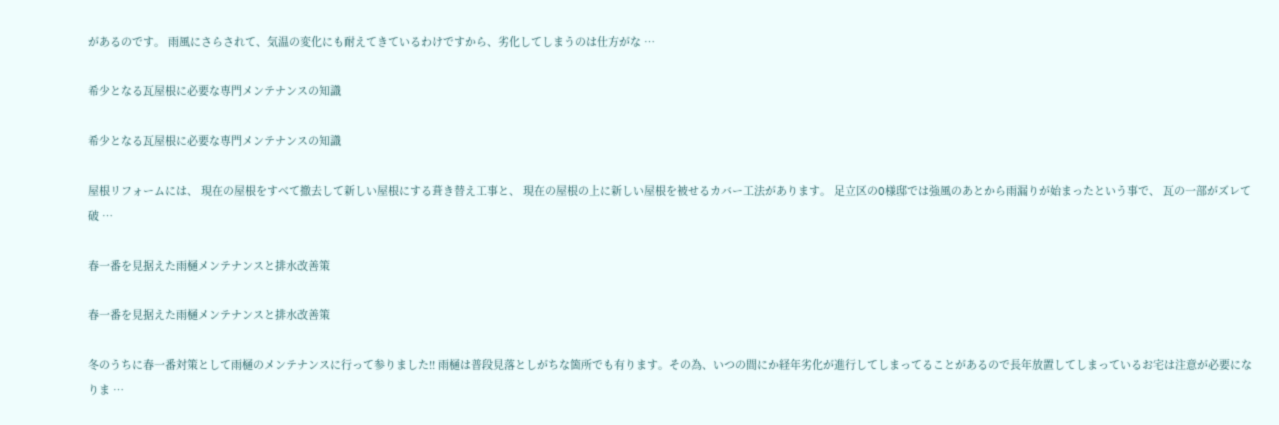があるのです。 雨風にさらされて、気温の変化にも耐えてきているわけですから、劣化してしまうのは仕方がな …

希少となる瓦屋根に必要な専門メンテナンスの知識

希少となる瓦屋根に必要な専門メンテナンスの知識

屋根リフォームには、 現在の屋根をすべて撤去して新しい屋根にする葺き替え工事と、 現在の屋根の上に新しい屋根を被せるカバー工法があります。 足立区のO様邸では強風のあとから雨漏りが始まったという事で、 瓦の一部がズレて破 …

春一番を見据えた雨樋メンテナンスと排水改善策

春一番を見据えた雨樋メンテナンスと排水改善策

冬のうちに春一番対策として雨樋のメンテナンスに行って参りました!! 雨樋は普段見落としがちな箇所でも有ります。その為、いつの間にか経年劣化が進行してしまってることがあるので長年放置してしまっているお宅は注意が必要になりま …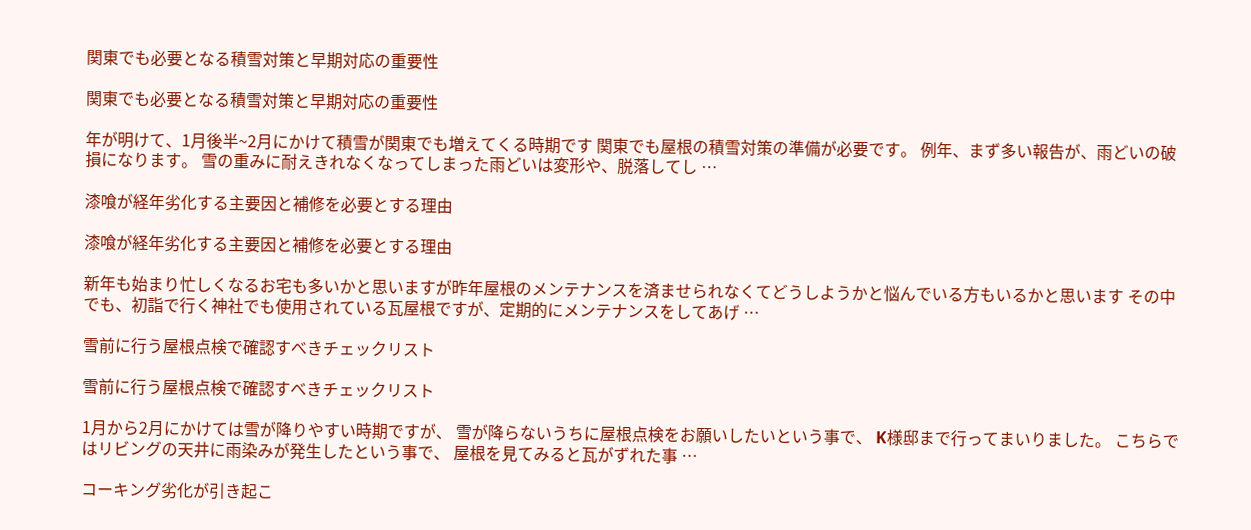関東でも必要となる積雪対策と早期対応の重要性

関東でも必要となる積雪対策と早期対応の重要性

年が明けて、1月後半~2月にかけて積雪が関東でも増えてくる時期です 関東でも屋根の積雪対策の準備が必要です。 例年、まず多い報告が、雨どいの破損になります。 雪の重みに耐えきれなくなってしまった雨どいは変形や、脱落してし …

漆喰が経年劣化する主要因と補修を必要とする理由

漆喰が経年劣化する主要因と補修を必要とする理由

新年も始まり忙しくなるお宅も多いかと思いますが昨年屋根のメンテナンスを済ませられなくてどうしようかと悩んでいる方もいるかと思います その中でも、初詣で行く神社でも使用されている瓦屋根ですが、定期的にメンテナンスをしてあげ …

雪前に行う屋根点検で確認すべきチェックリスト

雪前に行う屋根点検で確認すべきチェックリスト

1月から2月にかけては雪が降りやすい時期ですが、 雪が降らないうちに屋根点検をお願いしたいという事で、 K様邸まで行ってまいりました。 こちらではリビングの天井に雨染みが発生したという事で、 屋根を見てみると瓦がずれた事 …

コーキング劣化が引き起こ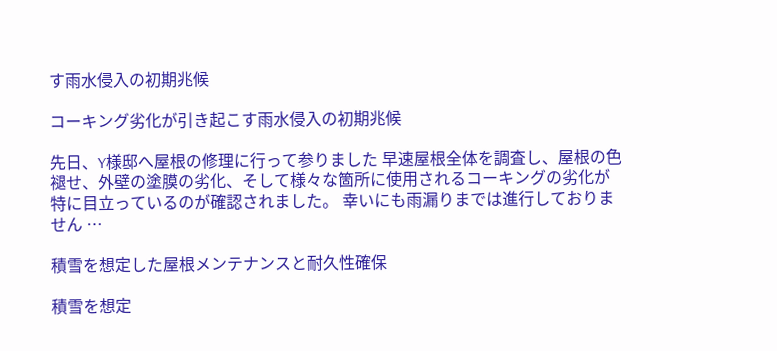す雨水侵入の初期兆候

コーキング劣化が引き起こす雨水侵入の初期兆候

先日、Y様邸へ屋根の修理に行って参りました 早速屋根全体を調査し、屋根の色褪せ、外壁の塗膜の劣化、そして様々な箇所に使用されるコーキングの劣化が特に目立っているのが確認されました。 幸いにも雨漏りまでは進行しておりません …

積雪を想定した屋根メンテナンスと耐久性確保

積雪を想定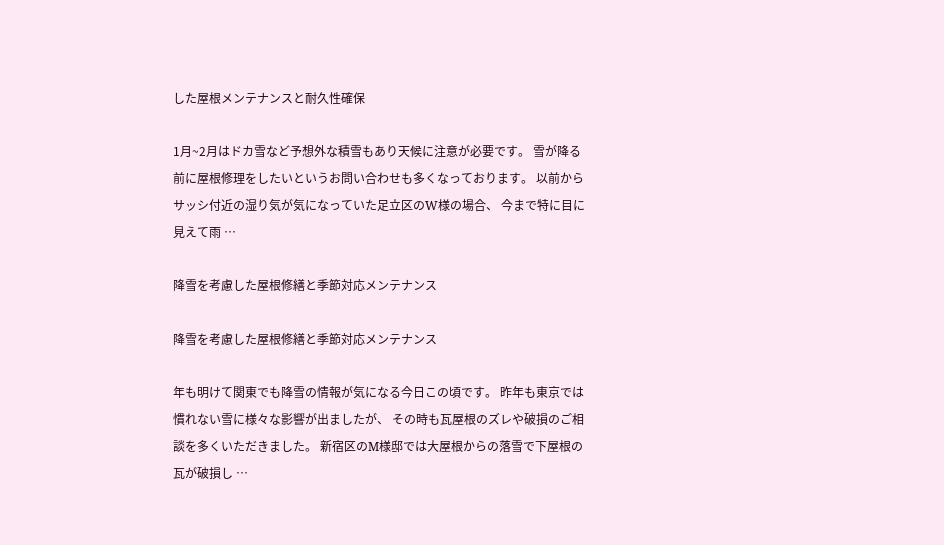した屋根メンテナンスと耐久性確保

1月~2月はドカ雪など予想外な積雪もあり天候に注意が必要です。 雪が降る前に屋根修理をしたいというお問い合わせも多くなっております。 以前からサッシ付近の湿り気が気になっていた足立区のW様の場合、 今まで特に目に見えて雨 …

降雪を考慮した屋根修繕と季節対応メンテナンス

降雪を考慮した屋根修繕と季節対応メンテナンス

年も明けて関東でも降雪の情報が気になる今日この頃です。 昨年も東京では慣れない雪に様々な影響が出ましたが、 その時も瓦屋根のズレや破損のご相談を多くいただきました。 新宿区のM様邸では大屋根からの落雪で下屋根の瓦が破損し …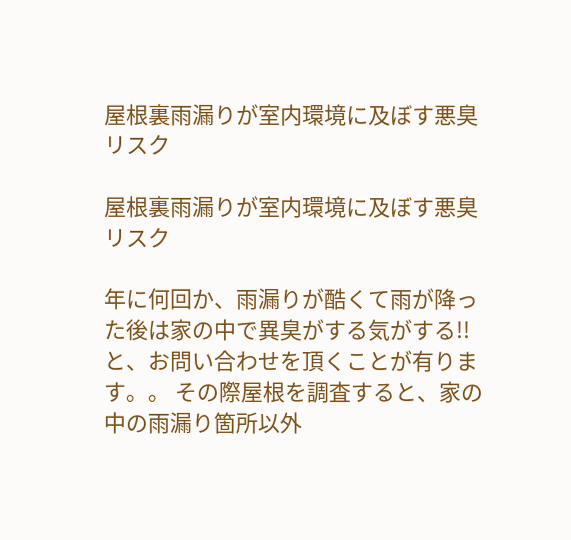屋根裏雨漏りが室内環境に及ぼす悪臭リスク

屋根裏雨漏りが室内環境に及ぼす悪臭リスク

年に何回か、雨漏りが酷くて雨が降った後は家の中で異臭がする気がする!! と、お問い合わせを頂くことが有ります。。 その際屋根を調査すると、家の中の雨漏り箇所以外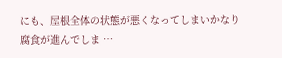にも、屋根全体の状態が悪くなってしまいかなり腐食が進んでしま …